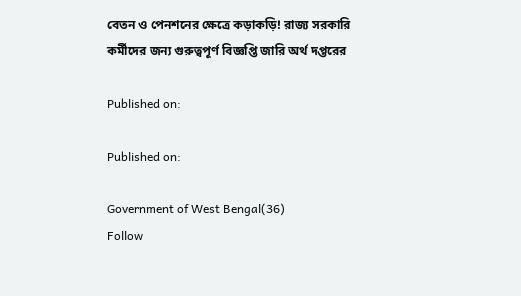বেতন ও পেনশনের ক্ষেত্রে কড়াকড়ি! রাজ্য সরকারি কর্মীদের জন্য গুরুত্বপূর্ণ বিজ্ঞপ্তি জারি অর্থ দপ্তরের

Published on:

Published on:

Government of West Bengal(36)
Follow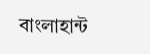বাংলাহান্ট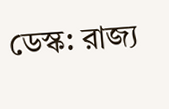ডেস্ক: রাজ্য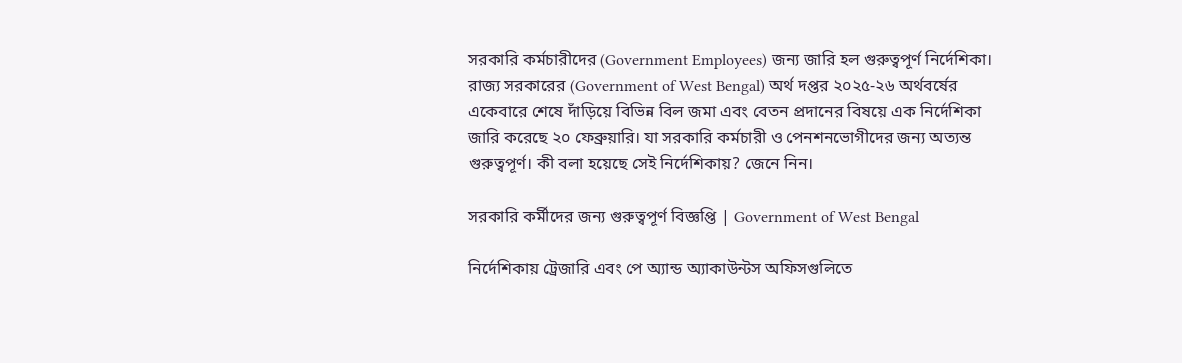সরকারি কর্মচারীদের (Government Employees) জন্য জারি হল গুরুত্বপূর্ণ নির্দেশিকা। রাজ্য সরকারের (Government of West Bengal) অর্থ দপ্তর ২০২৫-২৬ অর্থবর্ষের একেবারে শেষে দাঁড়িয়ে বিভিন্ন বিল জমা এবং বেতন প্রদানের বিষয়ে এক নির্দেশিকা জারি করেছে ২০ ফেব্রুয়ারি। যা সরকারি কর্মচারী ও পেনশনভোগীদের জন্য অত্যন্ত গুরুত্বপূর্ণ। কী বলা হয়েছে সেই নির্দেশিকায়? জেনে নিন।

সরকারি কর্মীদের জন্য গুরুত্বপূর্ণ বিজ্ঞপ্তি | Government of West Bengal

নির্দেশিকায় ট্রেজারি এবং পে অ্যান্ড অ্যাকাউন্টস অফিসগুলিতে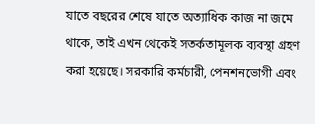যাতে বছরের শেষে যাতে অত্যাধিক কাজ না জমে থাকে, তাই এখন থেকেই সতর্কতামূলক ব্যবস্থা গ্রহণ করা হয়েছে। সরকারি কর্মচারী, পেনশনভোগী এবং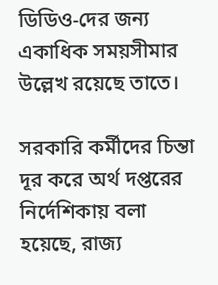ডিডিও-দের জন্য একাধিক সময়সীমার উল্লেখ রয়েছে তাতে।

সরকারি কর্মীদের চিন্তা দূর করে অর্থ দপ্তরের নির্দেশিকায় বলা হয়েছে, রাজ্য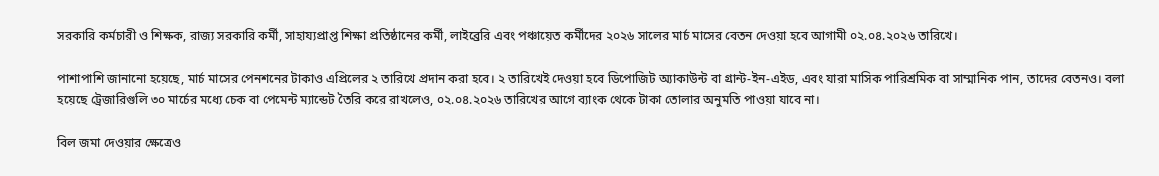সরকারি কর্মচারী ও শিক্ষক, রাজ্য সরকারি কর্মী, সাহায্যপ্রাপ্ত শিক্ষা প্রতিষ্ঠানের কর্মী, লাইব্রেরি এবং পঞ্চায়েত কর্মীদের ২০২৬ সালের মার্চ মাসের বেতন দেওয়া হবে আগামী ০২.০৪.২০২৬ তারিখে।

পাশাপাশি জানানো হয়েছে, মার্চ মাসের পেনশনের টাকাও এপ্রিলের ২ তারিখে প্রদান করা হবে। ২ তারিখেই দেওয়া হবে ডিপোজিট অ্যাকাউন্ট বা গ্রান্ট-ইন-এইড, এবং যারা মাসিক পারিশ্রমিক বা সাম্মানিক পান, তাদের বেতনও। বলা হয়েছে ট্রেজারিগুলি ৩০ মার্চের মধ্যে চেক বা পেমেন্ট ম্যান্ডেট তৈরি করে রাখলেও, ০২.০৪.২০২৬ তারিখের আগে ব্যাংক থেকে টাকা তোলার অনুমতি পাওয়া যাবে না।

বিল জমা দেওয়ার ক্ষেত্রেও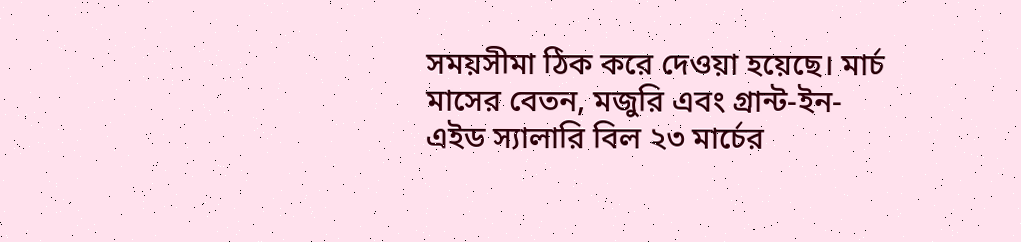সময়সীমা ঠিক করে দেওয়া হয়েছে। মার্চ মাসের বেতন, মজুরি এবং গ্রান্ট-ইন-এইড স্যালারি বিল ২৩ মার্চের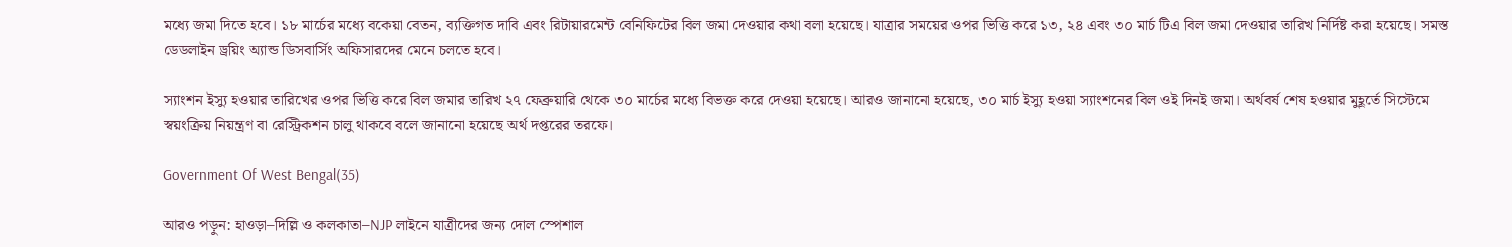মধ্যে জমা দিতে হবে। ১৮ মার্চের মধ্যে বকেয়া বেতন, ব্যক্তিগত দাবি এবং রিটায়ারমেন্ট বেনিফিটের বিল জমা দেওয়ার কথা বলা হয়েছে। যাত্রার সময়ের ওপর ভিত্তি করে ১৩, ২৪ এবং ৩০ মার্চ টিএ বিল জমা দেওয়ার তারিখ নির্দিষ্ট করা হয়েছে। সমস্ত ডেডলাইন ড্রয়িং অ্যান্ড ডিসবার্সিং অফিসারদের মেনে চলতে হবে।

স্যাংশন ইস্যু হওয়ার তারিখের ওপর ভিত্তি করে বিল জমার তারিখ ২৭ ফেব্রুয়ারি থেকে ৩০ মার্চের মধ্যে বিভক্ত করে দেওয়া হয়েছে। আরও জানানো হয়েছে, ৩০ মার্চ ইস্যু হওয়া স্যাংশনের বিল ওই দিনই জমা। অর্থবর্ষ শেষ হওয়ার মুহূর্তে সিস্টেমে স্বয়ংক্রিয় নিয়ন্ত্রণ বা রেস্ট্রিকশন চালু থাকবে বলে জানানো হয়েছে অর্থ দপ্তরের তরফে।

Government Of West Bengal(35)

আরও পড়ুন: হাওড়া–দিল্লি ও কলকাতা–NJP লাইনে যাত্রীদের জন্য দোল স্পেশাল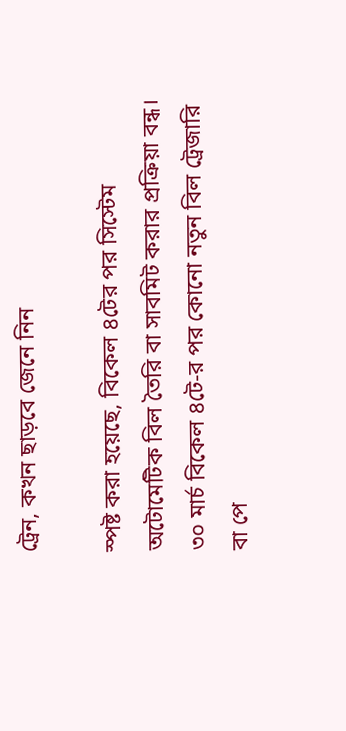ট্রেন, কখন ছাড়বে জেনে নিন

স্পষ্ট করা হয়েছে, বিকেল ৪টের পর সিস্টেম অটোমেটিক বিল তৈরি বা সাবমিট করার প্রক্রিয়া বন্ধ। ৩০ মার্চ বিকেল ৪টে-র পর কোনো নতুন বিল ট্রেজারি বা পে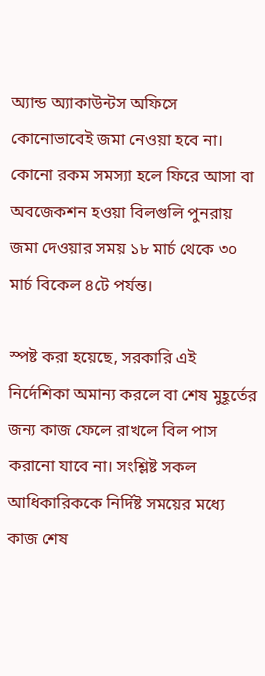অ্যান্ড অ্যাকাউন্টস অফিসে কোনোভাবেই জমা নেওয়া হবে না। কোনো রকম সমস্যা হলে ফিরে আসা বা অবজেকশন হওয়া বিলগুলি পুনরায় জমা দেওয়ার সময় ১৮ মার্চ থেকে ৩০ মার্চ বিকেল ৪টে পর্যন্ত।

স্পষ্ট করা হয়েছে, সরকারি এই নির্দেশিকা অমান্য করলে বা শেষ মুহূর্তের জন্য কাজ ফেলে রাখলে বিল পাস করানো যাবে না। সংশ্লিষ্ট সকল আধিকারিককে নির্দিষ্ট সময়ের মধ্যে কাজ শেষ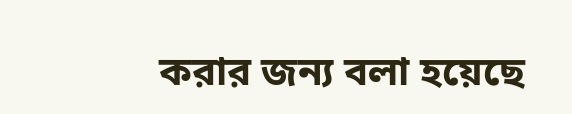করার জন্য বলা হয়েছে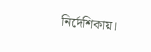নির্দেশিকায়।